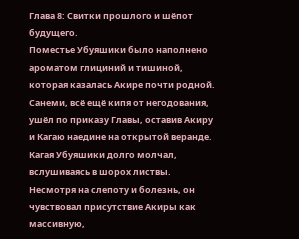Глава 8: Свитки прошлого и шёпот будущего.
Поместье Убуяшики было наполнено ароматом глициний и тишиной, которая казалась Акире почти родной. Санеми, всё ещё кипя от негодования, ушёл по приказу Главы, оставив Акиру и Кагаю наедине на открытой веранде.
Кагая Убуяшики долго молчал, вслушиваясь в шорох листвы. Несмотря на слепоту и болезнь, он чувствовал присутствие Акиры как массивную,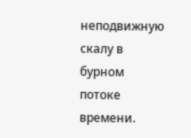неподвижную скалу в бурном потоке времени.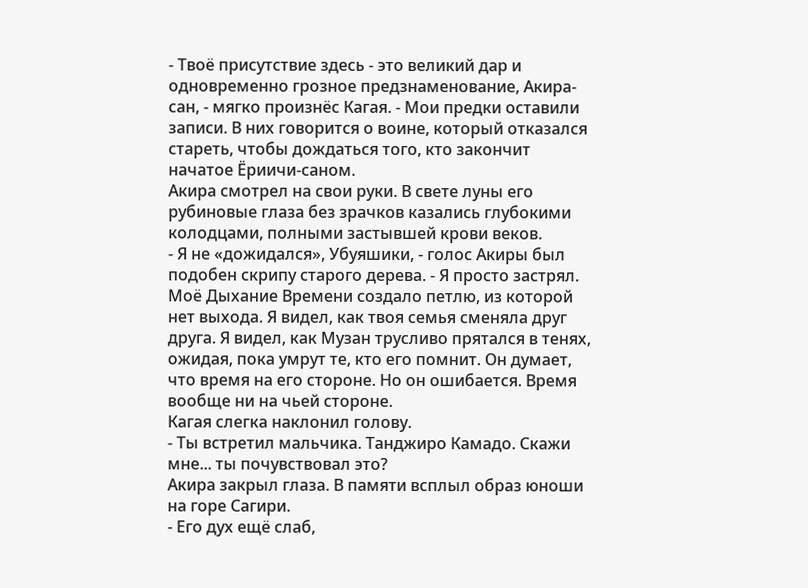- Твоё присутствие здесь - это великий дар и одновременно грозное предзнаменование, Акира-сан, - мягко произнёс Кагая. - Мои предки оставили записи. В них говорится о воине, который отказался стареть, чтобы дождаться того, кто закончит начатое Ёриичи-саном.
Акира смотрел на свои руки. В свете луны его рубиновые глаза без зрачков казались глубокими колодцами, полными застывшей крови веков.
- Я не «дожидался», Убуяшики, - голос Акиры был подобен скрипу старого дерева. - Я просто застрял. Моё Дыхание Времени создало петлю, из которой нет выхода. Я видел, как твоя семья сменяла друг друга. Я видел, как Музан трусливо прятался в тенях, ожидая, пока умрут те, кто его помнит. Он думает, что время на его стороне. Но он ошибается. Время вообще ни на чьей стороне.
Кагая слегка наклонил голову.
- Ты встретил мальчика. Танджиро Камадо. Скажи мне... ты почувствовал это?
Акира закрыл глаза. В памяти всплыл образ юноши на горе Сагири.
- Его дух ещё слаб,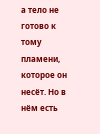а тело не готово к тому пламени, которое он несёт. Но в нём есть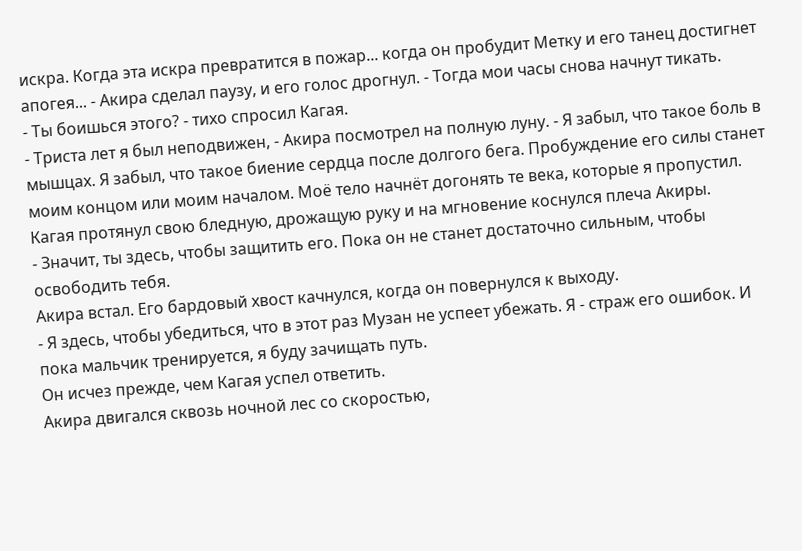искра. Когда эта искра превратится в пожар... когда он пробудит Метку и его танец достигнет апогея... - Акира сделал паузу, и его голос дрогнул. - Тогда мои часы снова начнут тикать.
- Ты боишься этого? - тихо спросил Кагая.
- Триста лет я был неподвижен, - Акира посмотрел на полную луну. - Я забыл, что такое боль в мышцах. Я забыл, что такое биение сердца после долгого бега. Пробуждение его силы станет моим концом или моим началом. Моё тело начнёт догонять те века, которые я пропустил.
Кагая протянул свою бледную, дрожащую руку и на мгновение коснулся плеча Акиры.
- Значит, ты здесь, чтобы защитить его. Пока он не станет достаточно сильным, чтобы освободить тебя.
Акира встал. Его бардовый хвост качнулся, когда он повернулся к выходу.
- Я здесь, чтобы убедиться, что в этот раз Музан не успеет убежать. Я - страж его ошибок. И пока мальчик тренируется, я буду зачищать путь.
Он исчез прежде, чем Кагая успел ответить.
Акира двигался сквозь ночной лес со скоростью,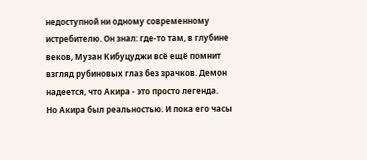недоступной ни одному современному истребителю. Он знал: где-то там, в глубине веков, Музан Кибуцуджи всё ещё помнит взгляд рубиновых глаз без зрачков. Демон надеется, что Акира - это просто легенда.
Но Акира был реальностью. И пока его часы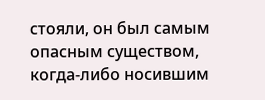стояли, он был самым опасным существом, когда-либо носившим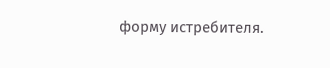форму истребителя.